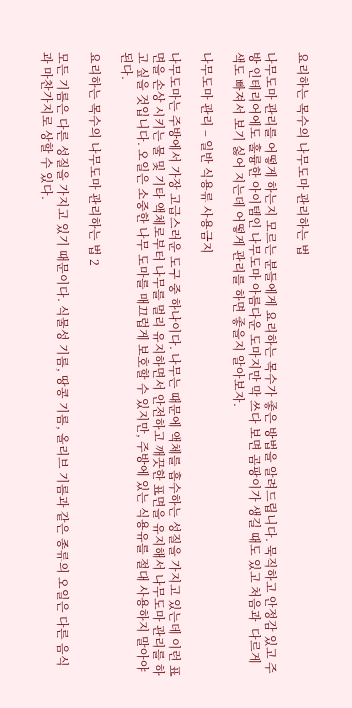요리하는 목수의 나무도마 관리하는 법

나무도마 관리를 어떻게 하는지 모르는 분들에게 요리하는 목수가 좋은 방법을 알려드립니다. 묵직하고 안정감 있고 주방 인테리어에도 훌륭한 아이템인 나무도마 아름다운 도마지만 막 쓰다 보면 곰팡이가 생길 때도 있고 처음과  다르게 색도 빠져서 보기 싫어 지는데 어떻게 관리를 하면 좋을지 알아보자.

나무도마 관리 – 일반 식용류 사용금지

나무도마는 주방에서 가장 고급스러운 도구 중 하나이다. 나무는 때문에 액체를 흡수하는 성질을 가지고 있는데 이런 표면을 손상 시키는 물 및 기타 액체로부터 나무를 멀리 유지하면서 안전하고 깨끗한 표면을 유지해서 나무도마 관리를 하고 싶을 것입니다. 오일은 소중한 나무 도마를 매끄럽게 보호할 수 있지만, 주방에 있는 식용유를 절대 사용하지 말아야 된다.

요리하는 목수의 나무도마 관리하는 법 2

모든 기름은 다른 성질을 가지고 있기 때문이다. 식물성 기름, 땅콩 기름, 올리브 기름과 같은 종류의 오일은 다른 음식과 마찬가지로 상할 수 있다.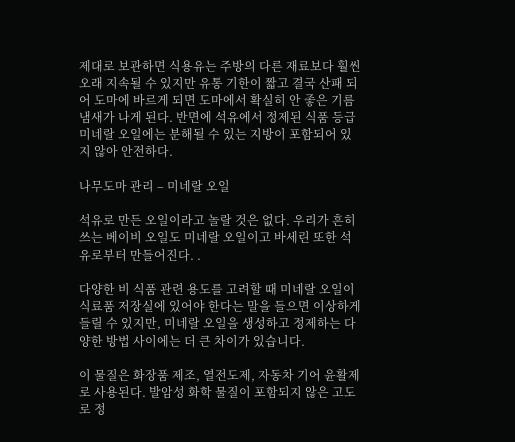제대로 보관하면 식용유는 주방의 다른 재료보다 훨씬 오래 지속될 수 있지만 유통 기한이 짧고 결국 산패 되어 도마에 바르게 되면 도마에서 확실히 안 좋은 기름 냄새가 나게 된다. 반면에 석유에서 정제된 식품 등급 미네랄 오일에는 분해될 수 있는 지방이 포함되어 있지 않아 안전하다.

나무도마 관리 – 미네랄 오일

석유로 만든 오일이라고 놀랄 것은 없다. 우리가 흔히 쓰는 베이비 오일도 미네랄 오일이고 바세린 또한 석유로부터 만들어진다. .

다양한 비 식품 관련 용도를 고려할 때 미네랄 오일이 식료품 저장실에 있어야 한다는 말을 들으면 이상하게 들릴 수 있지만, 미네랄 오일을 생성하고 정제하는 다양한 방법 사이에는 더 큰 차이가 있습니다.

이 물질은 화장품 제조, 열전도제, 자동차 기어 윤활제로 사용된다. 발암성 화학 물질이 포함되지 않은 고도로 정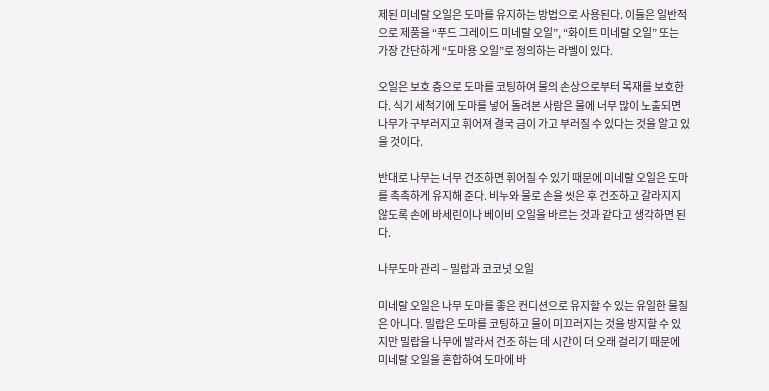제된 미네랄 오일은 도마를 유지하는 방법으로 사용된다. 이들은 일반적으로 제품을 “푸드 그레이드 미네랄 오일”, “화이트 미네랄 오일” 또는 가장 간단하게 “도마용 오일”로 정의하는 라벨이 있다.

오일은 보호 층으로 도마를 코팅하여 물의 손상으로부터 목재를 보호한다. 식기 세척기에 도마를 넣어 돌려본 사람은 물에 너무 많이 노출되면 나무가 구부러지고 휘어져 결국 금이 가고 부러질 수 있다는 것을 알고 있을 것이다.

반대로 나무는 너무 건조하면 휘어질 수 있기 때문에 미네랄 오일은 도마를 촉촉하게 유지해 준다. 비누와 물로 손을 씻은 후 건조하고 갈라지지 않도록 손에 바세린이나 베이비 오일을 바르는 것과 같다고 생각하면 된다.

나무도마 관리 – 밀랍과 코코넛 오일

미네랄 오일은 나무 도마를 좋은 컨디션으로 유지할 수 있는 유일한 물질은 아니다. 밀랍은 도마를 코팅하고 물이 미끄러지는 것을 방지할 수 있지만 밀랍을 나무에 발라서 건조 하는 데 시간이 더 오래 걸리기 때문에 미네랄 오일을 혼합하여 도마에 바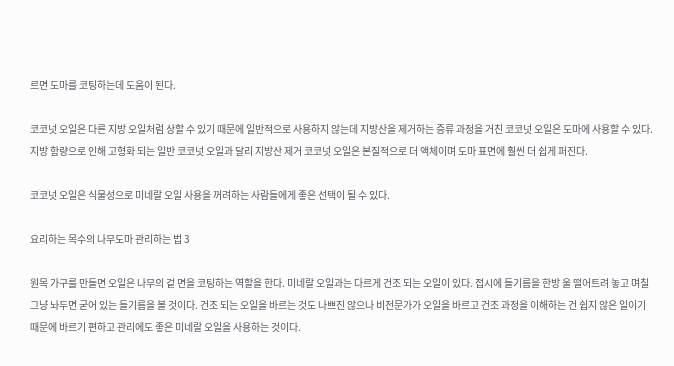르면 도마를 코팅하는데 도움이 된다.

코코넛 오일은 다른 지방 오일처럼 상할 수 있기 때문에 일반적으로 사용하지 않는데 지방산을 제거하는 증류 과정을 거친 코코넛 오일은 도마에 사용할 수 있다.  지방 함량으로 인해 고형화 되는 일반 코코넛 오일과 달리 지방산 제거 코코넛 오일은 본질적으로 더 액체이며 도마 표면에 훨씬 더 쉽게 퍼진다.

코코넛 오일은 식물성으로 미네랄 오일 사용을 꺼려하는 사람들에게 좋은 선택이 될 수 있다.

요리하는 목수의 나무도마 관리하는 법 3

원목 가구를 만들면 오일은 나무의 겉 면을 코팅하는 역할을 한다. 미네랄 오일과는 다르게 건조 되는 오일이 있다. 접시에 들기름을 한방 울 떨어트려 놓고 며칠 그냥 놔두면 굳어 있는 들기름을 볼 것이다. 건조 되는 오일을 바르는 것도 나쁘진 않으나 비전문가가 오일을 바르고 건조 과정을 이해하는 건 쉽지 않은 일이기 때문에 바르기 편하고 관리에도 좋은 미네랄 오일을 사용하는 것이다.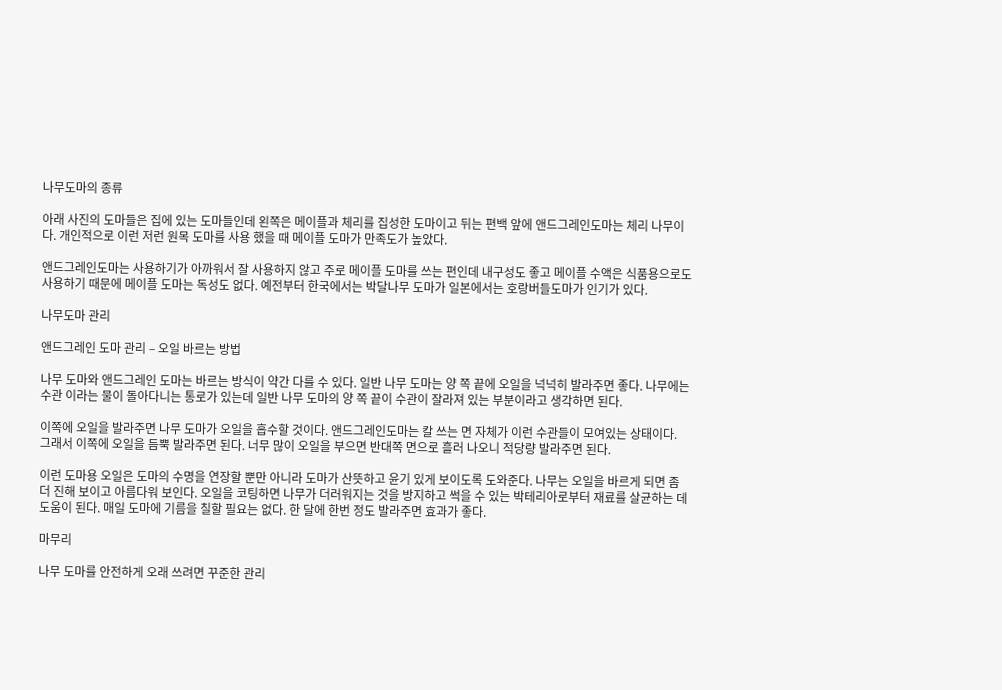나무도마의 종류

아래 사진의 도마들은 집에 있는 도마들인데 왼쪽은 메이플과 체리를 집성한 도마이고 뒤는 편백 앞에 앤드그레인도마는 체리 나무이다. 개인적으로 이런 저런 원목 도마를 사용 했을 때 메이플 도마가 만족도가 높았다.

앤드그레인도마는 사용하기가 아까워서 잘 사용하지 않고 주로 메이플 도마를 쓰는 편인데 내구성도 좋고 메이플 수액은 식품용으로도 사용하기 때문에 메이플 도마는 독성도 없다. 예전부터 한국에서는 박달나무 도마가 일본에서는 호랑버들도마가 인기가 있다.

나무도마 관리

앤드그레인 도마 관리 – 오일 바르는 방법

나무 도마와 앤드그레인 도마는 바르는 방식이 약간 다를 수 있다. 일반 나무 도마는 양 쪽 끝에 오일을 넉넉히 발라주면 좋다. 나무에는 수관 이라는 물이 돌아다니는 통로가 있는데 일반 나무 도마의 양 쪽 끝이 수관이 잘라져 있는 부분이라고 생각하면 된다.

이쪽에 오일을 발라주면 나무 도마가 오일을 흡수할 것이다. 앤드그레인도마는 칼 쓰는 면 자체가 이런 수관들이 모여있는 상태이다. 그래서 이쪽에 오일을 듬뿍 발라주면 된다. 너무 많이 오일을 부으면 반대쪽 면으로 흘러 나오니 적당량 발라주면 된다.

이런 도마용 오일은 도마의 수명을 연장할 뿐만 아니라 도마가 산뜻하고 윤기 있게 보이도록 도와준다. 나무는 오일을 바르게 되면 좀 더 진해 보이고 아름다워 보인다. 오일을 코팅하면 나무가 더러워지는 것을 방지하고 썩을 수 있는 박테리아로부터 재료를 살균하는 데 도움이 된다. 매일 도마에 기름을 칠할 필요는 없다. 한 달에 한번 정도 발라주면 효과가 좋다.

마무리

나무 도마를 안전하게 오래 쓰려면 꾸준한 관리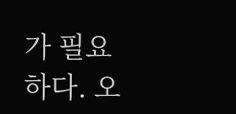가 필요하다. 오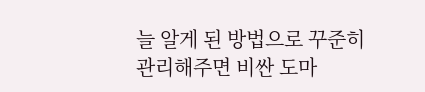늘 알게 된 방법으로 꾸준히 관리해주면 비싼 도마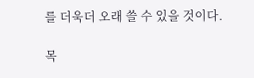를 더욱더 오래 쓸 수 있을 것이다.

목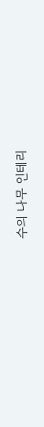수의 나무 인테리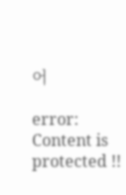어

error: Content is protected !!